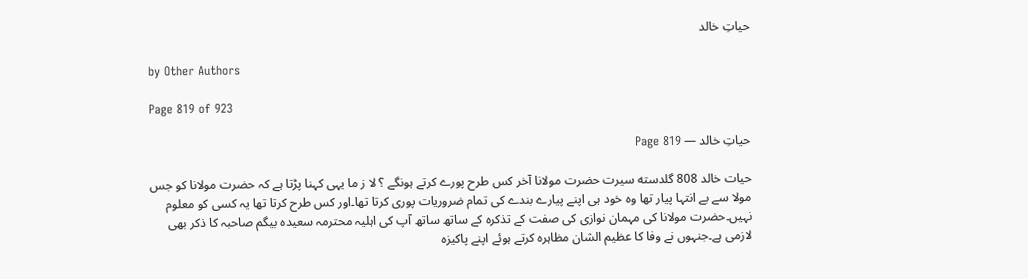حیاتِ خالد

by Other Authors

Page 819 of 923

حیاتِ خالد — Page 819

حیات خالد 808 گلدسته سیرت حضرت مولانا آخر کس طرح پورے کرتے ہونگے ؟ لا ز ما یہی کہنا پڑتا ہے کہ حضرت مولانا کو جس مولا سے بے انتہا پیار تھا وہ خود ہی اپنے پیارے بندے کی تمام ضروریات پوری کرتا تھا۔اور کس طرح کرتا تھا یہ کسی کو معلوم نہیں۔حضرت مولانا کی مہمان نوازی کی صفت کے تذکرہ کے ساتھ ساتھ آپ کی اہلیہ محترمہ سعیدہ بیگم صاحبہ کا ذکر بھی لازمی ہے۔جنہوں نے وفا کا عظیم الشان مظاہرہ کرتے ہوئے اپنے پاکیزہ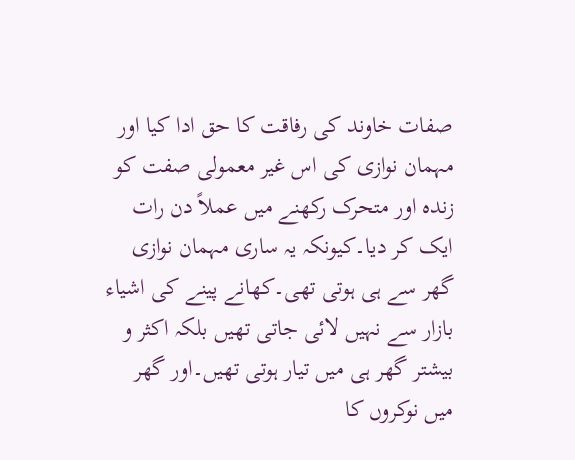صفات خاوند کی رفاقت کا حق ادا کیا اور مہمان نوازی کی اس غیر معمولی صفت کو زندہ اور متحرک رکھنے میں عملاً دن رات ایک کر دیا۔کیونکہ یہ ساری مہمان نوازی گھر سے ہی ہوتی تھی۔کھانے پینے کی اشیاء بازار سے نہیں لائی جاتی تھیں بلکہ اکثر و بیشتر گھر ہی میں تیار ہوتی تھیں۔اور گھر میں نوکروں کا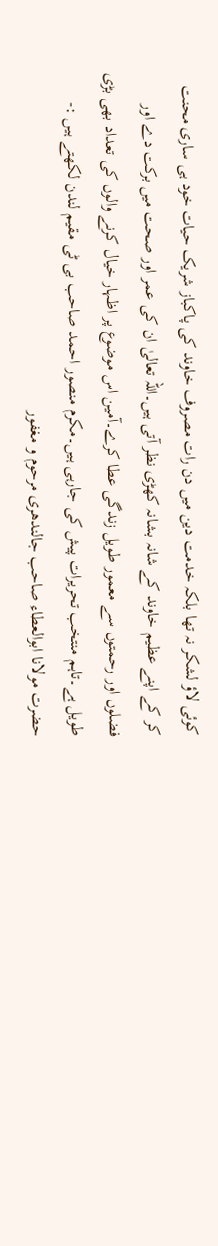کوئی لاؤ لشکر نہ تھا بلکہ خدمت دین میں دن رات مصروف خاوند کی پاکباز شریک حیات خود ہی ساری محنت کر کے اپنے عظیم خاوند کے شانہ بشانہ کھڑی نظر آتی ہیں۔اللہ تعالیٰ ان کی عمر اور صحت میں برکت دے اور فضلوں اور رحمتوں سے معمور طویل زندگی عطا کرے۔آمین اس موضوع پر اظہار خیال کرنے والوں کی تعداد بھی بڑی طویل ہے۔تاہم منتخب تحریرات پیش کی جارہی ہیں۔مکرم منصور احمد صاحب بی ٹی مقیم لندن لکھتے ہیں :- حضرت مولانا ابوالعطاء صاحب جالندھری مرحوم و مغفور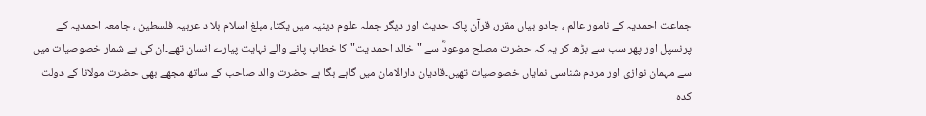جماعت احمدیہ کے نامور عالم ، جادو بیاں مقرر، قرآن پاک حدیث اور دیگر جملہ علوم دینیہ میں یکتا، مبلغ اسلام بلا د عربیہ فلسطین ، جامعہ احمدیہ کے پرنسپل اور پھر سب سے بڑھ کر یہ کہ حضرت مصلح موعودؓ سے " خالد احمد یت" کا خطاب پانے والے نہایت پیارے انسان تھے۔ان کی بے شمار خصوصیات میں سے مہمان نوازی اور مردم شناسی نمایاں خصوصیات تھیں۔قادیان دارالامان میں گاہے بگا ہے حضرت والد صاحب کے ساتھ مجھے بھی حضرت مولانا کے دولت کدہ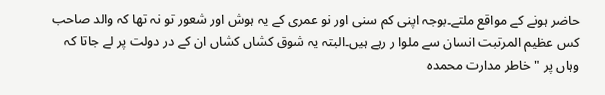حاضر ہونے کے مواقع ملتے۔بوجہ اپنی کم سنی اور نو عمری کے یہ ہوش اور شعور تو نہ تھا کہ والد صاحب کس عظیم المرتبت انسان سے ملوا ر رہے ہیں۔البتہ یہ شوق کشاں کشاں ان کے در دولت پر لے جاتا کہ وہاں پر " خاطر مدارت محمدہ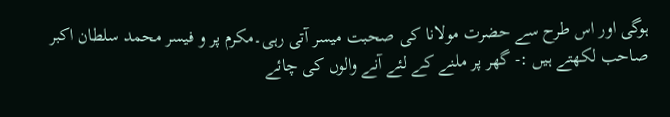ہوگی اور اس طرح سے حضرت مولانا کی صحبت میسر آتی رہی۔مکرم پر و فیسر محمد سلطان اکبر صاحب لکھتے ہیں :- گھر پر ملنے کے لئے آنے والوں کی چائے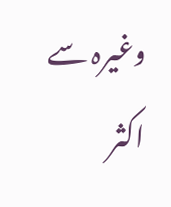وغیرہ سے اکثر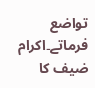تواضع فرماتے۔اکرام ضیف کا